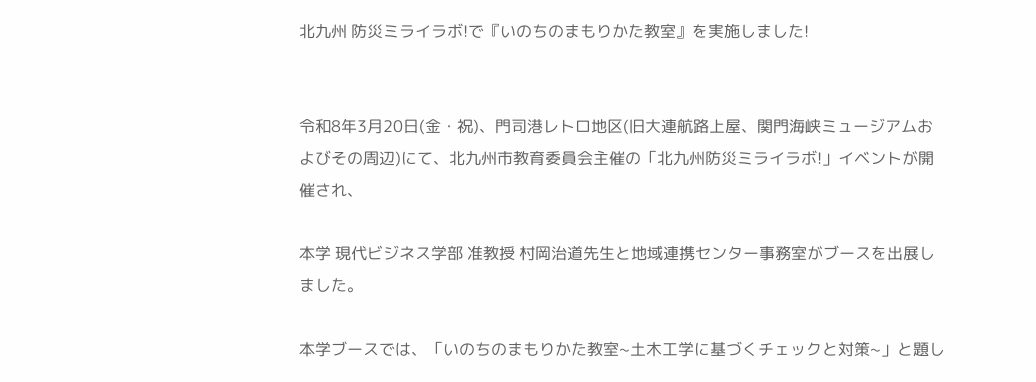北九州 防災ミライラボ!で『いのちのまもりかた教室』を実施しました!


令和8年3月20日(金・祝)、門司港レトロ地区(旧大連航路上屋、関門海峡ミュージアムおよびその周辺)にて、北九州市教育委員会主催の「北九州防災ミライラボ!」イベントが開催され、

本学 現代ビジネス学部 准教授 村岡治道先生と地域連携センター事務室がブースを出展しました。

本学ブースでは、「いのちのまもりかた教室~土木工学に基づくチェックと対策~」と題し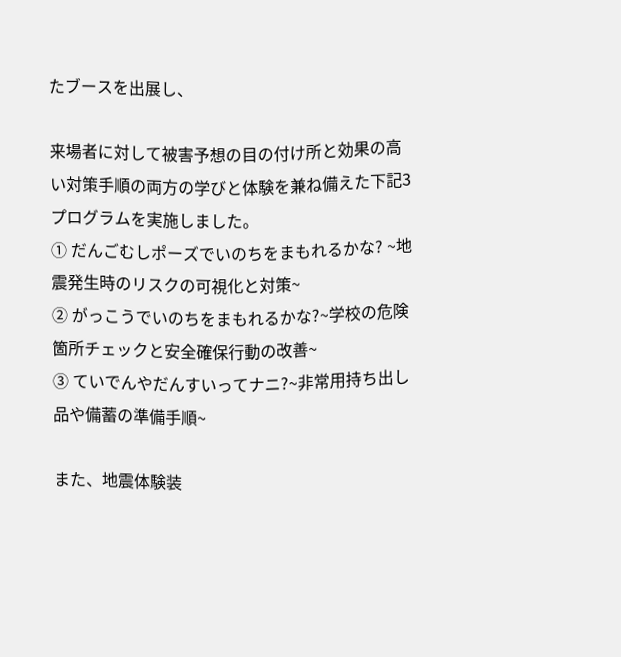たブースを出展し、

来場者に対して被害予想の目の付け所と効果の高い対策手順の両方の学びと体験を兼ね備えた下記3プログラムを実施しました。
① だんごむしポーズでいのちをまもれるかな? ~地震発生時のリスクの可視化と対策~
② がっこうでいのちをまもれるかな?~学校の危険箇所チェックと安全確保行動の改善~
③ ていでんやだんすいってナニ?~非常用持ち出し品や備蓄の準備手順~

また、地震体験装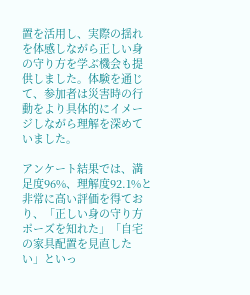置を活用し、実際の揺れを体感しながら正しい身の守り方を学ぶ機会も提供しました。体験を通じて、参加者は災害時の行動をより具体的にイメージしながら理解を深めていました。

アンケート結果では、満足度96%、理解度92.1%と非常に高い評価を得ており、「正しい身の守り方ポーズを知れた」「自宅の家具配置を見直したい」といっ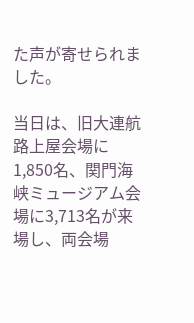た声が寄せられました。

当日は、旧大連航路上屋会場に1,850名、関門海峡ミュージアム会場に3,713名が来場し、両会場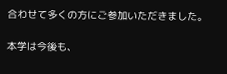合わせて多くの方にご参加いただきました。

本学は今後も、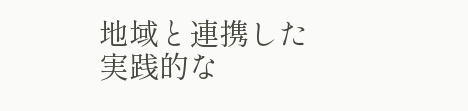地域と連携した実践的な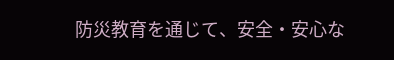防災教育を通じて、安全・安心な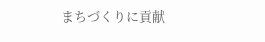まちづくりに貢献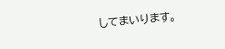してまいります。